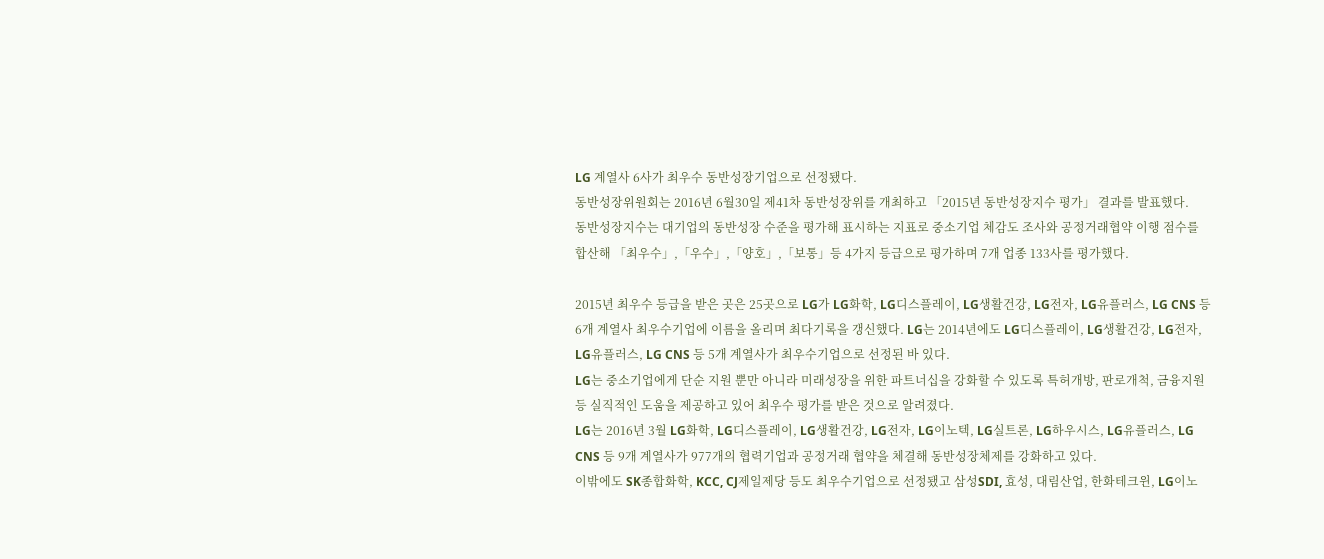LG 계열사 6사가 최우수 동반성장기업으로 선정됐다.
동반성장위원회는 2016년 6월30일 제41차 동반성장위를 개최하고 「2015년 동반성장지수 평가」 결과를 발표했다.
동반성장지수는 대기업의 동반성장 수준을 평가해 표시하는 지표로 중소기업 체감도 조사와 공정거래협약 이행 점수를 합산해 「최우수」,「우수」,「양호」,「보통」등 4가지 등급으로 평가하며 7개 업종 133사를 평가했다.

2015년 최우수 등급을 받은 곳은 25곳으로 LG가 LG화학, LG디스플레이, LG생활건강, LG전자, LG유플러스, LG CNS 등 6개 계열사 최우수기업에 이름을 올리며 최다기록을 갱신했다. LG는 2014년에도 LG디스플레이, LG생활건강, LG전자, LG유플러스, LG CNS 등 5개 계열사가 최우수기업으로 선정된 바 있다.
LG는 중소기업에게 단순 지원 뿐만 아니라 미래성장을 위한 파트너십을 강화할 수 있도록 특허개방, 판로개척, 금융지원 등 실직적인 도움을 제공하고 있어 최우수 평가를 받은 것으로 알려졌다.
LG는 2016년 3월 LG화학, LG디스플레이, LG생활건강, LG전자, LG이노텍, LG실트론, LG하우시스, LG유플러스, LG CNS 등 9개 계열사가 977개의 협력기업과 공정거래 협약을 체결해 동반성장체제를 강화하고 있다.
이밖에도 SK종합화학, KCC, CJ제일제당 등도 최우수기업으로 선정됐고 삼성SDI, 효성, 대림산업, 한화테크윈, LG이노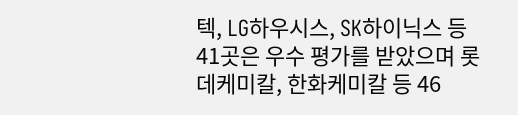텍, LG하우시스, SK하이닉스 등 41곳은 우수 평가를 받았으며 롯데케미칼, 한화케미칼 등 46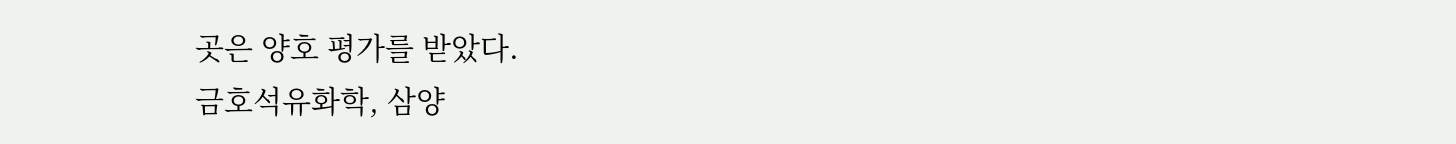곳은 양호 평가를 받았다.
금호석유화학, 삼양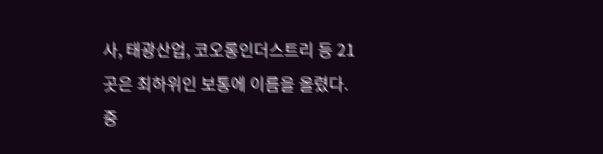사, 태광산업, 코오롱인더스트리 등 21곳은 최하위인 보통에 이름을 올렸다.
중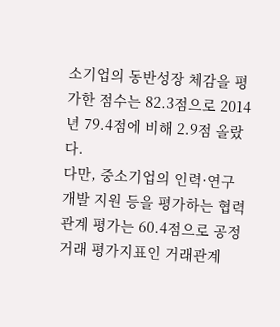소기업의 동반성장 체감을 평가한 점수는 82.3점으로 2014년 79.4점에 비해 2.9점 올랐다.
다만, 중소기업의 인력·연구개발 지원 등을 평가하는 협력관계 평가는 60.4점으로 공정거래 평가지표인 거래관계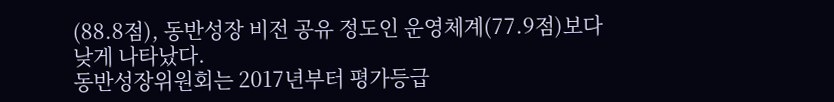(88.8점), 동반성장 비전 공유 정도인 운영체계(77.9점)보다 낮게 나타났다.
동반성장위원회는 2017년부터 평가등급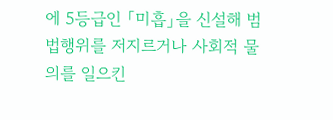에 5등급인 「미흡」을 신설해 범법행위를 저지르거나 사회적 물의를 일으킨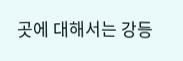곳에 대해서는 강등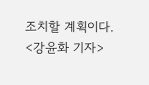조치할 계획이다. <강윤화 기자>